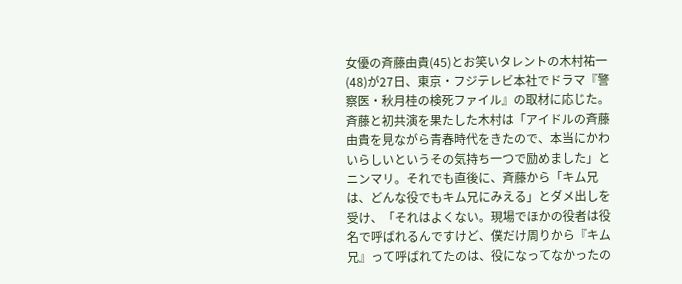女優の斉藤由貴(45)とお笑いタレントの木村祐一(48)が27日、東京・フジテレビ本社でドラマ『警察医・秋月桂の検死ファイル』の取材に応じた。斉藤と初共演を果たした木村は「アイドルの斉藤由貴を見ながら青春時代をきたので、本当にかわいらしいというその気持ち一つで励めました」とニンマリ。それでも直後に、斉藤から「キム兄は、どんな役でもキム兄にみえる」とダメ出しを受け、「それはよくない。現場でほかの役者は役名で呼ばれるんですけど、僕だけ周りから『キム兄』って呼ばれてたのは、役になってなかったの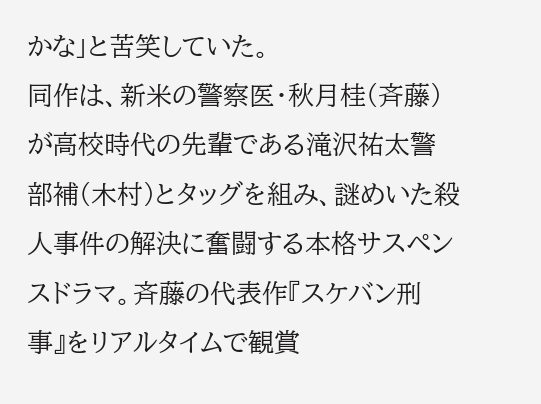かな」と苦笑していた。
同作は、新米の警察医・秋月桂(斉藤)が高校時代の先輩である滝沢祐太警部補(木村)とタッグを組み、謎めいた殺人事件の解決に奮闘する本格サスペンスドラマ。斉藤の代表作『スケバン刑事』をリアルタイムで観賞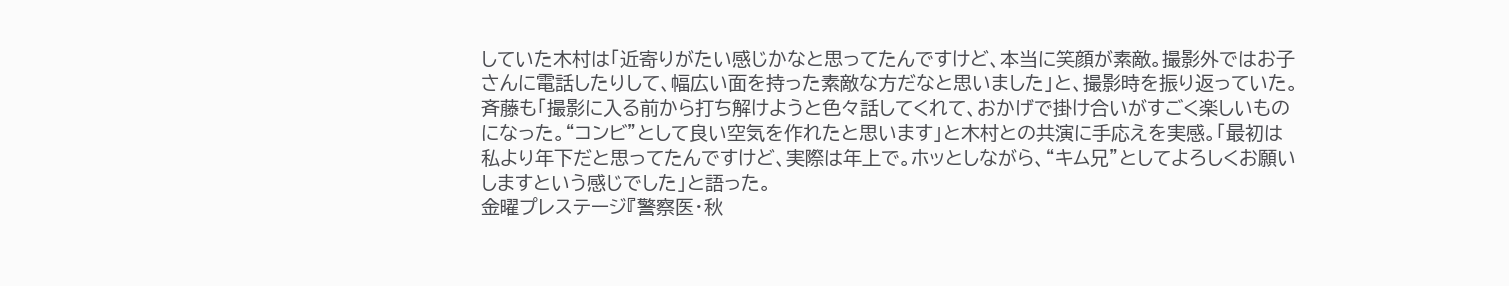していた木村は「近寄りがたい感じかなと思ってたんですけど、本当に笑顔が素敵。撮影外ではお子さんに電話したりして、幅広い面を持った素敵な方だなと思いました」と、撮影時を振り返っていた。
斉藤も「撮影に入る前から打ち解けようと色々話してくれて、おかげで掛け合いがすごく楽しいものになった。“コンビ”として良い空気を作れたと思います」と木村との共演に手応えを実感。「最初は私より年下だと思ってたんですけど、実際は年上で。ホッとしながら、“キム兄”としてよろしくお願いしますという感じでした」と語った。
金曜プレステージ『警察医・秋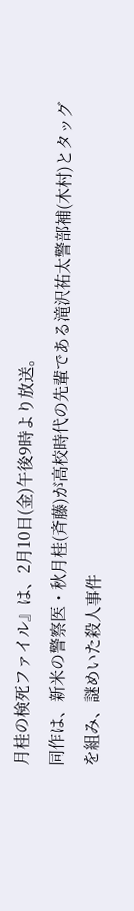月桂の検死ファイル』は、2月10日(金)午後9時より放送。
同作は、新米の警察医・秋月桂(斉藤)が高校時代の先輩である滝沢祐太警部補(木村)とタッグを組み、謎めいた殺人事件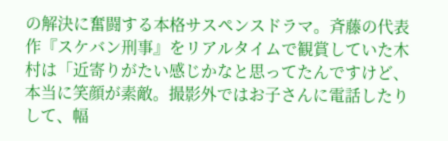の解決に奮闘する本格サスペンスドラマ。斉藤の代表作『スケバン刑事』をリアルタイムで観賞していた木村は「近寄りがたい感じかなと思ってたんですけど、本当に笑顔が素敵。撮影外ではお子さんに電話したりして、幅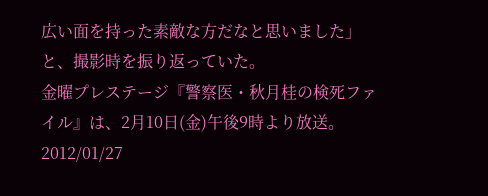広い面を持った素敵な方だなと思いました」と、撮影時を振り返っていた。
金曜プレステージ『警察医・秋月桂の検死ファイル』は、2月10日(金)午後9時より放送。
2012/01/27